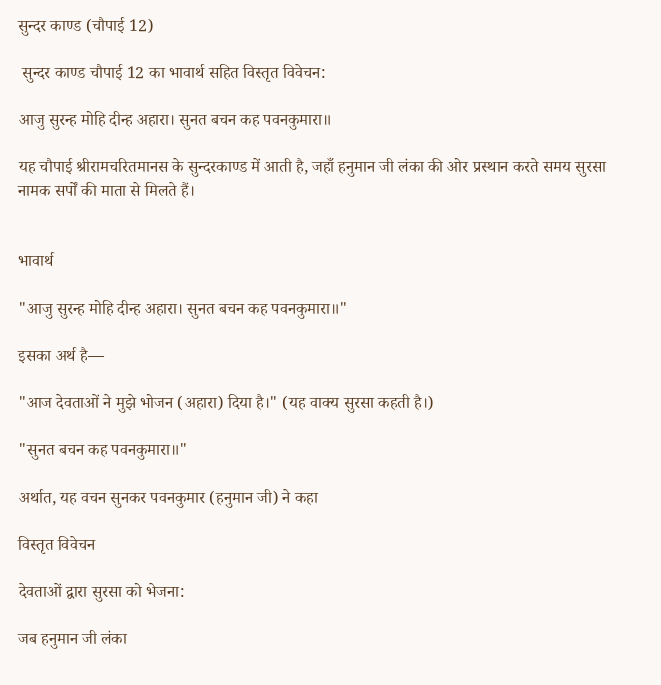सुन्दर काण्ड (चौपाई 12)

 सुन्दर काण्ड चौपाई 12 का भावार्थ सहित विस्तृत विवेचन:

आजु सुरन्ह मोहि दीन्ह अहारा। सुनत बचन कह पवनकुमारा॥

यह चौपाई श्रीरामचरितमानस के सुन्दरकाण्ड में आती है, जहाँ हनुमान जी लंका की ओर प्रस्थान करते समय सुरसा नामक सर्पों की माता से मिलते हैं।


भावार्थ

"आजु सुरन्ह मोहि दीन्ह अहारा। सुनत बचन कह पवनकुमारा॥"

इसका अर्थ है—

"आज देवताओं ने मुझे भोजन (अहारा) दिया है।" (यह वाक्य सुरसा कहती है।)

"सुनत बचन कह पवनकुमारा॥"

अर्थात, यह वचन सुनकर पवनकुमार (हनुमान जी) ने कहा

विस्तृत विवेचन

देवताओं द्वारा सुरसा को भेजना:

जब हनुमान जी लंका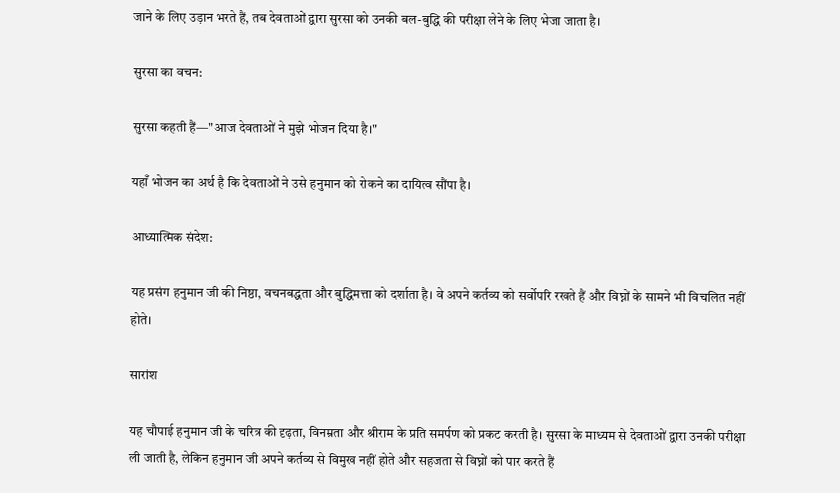जाने के लिए उड़ान भरते हैं, तब देवताओं द्वारा सुरसा को उनकी बल-बुद्धि की परीक्षा लेने के लिए भेजा जाता है।

सुरसा का वचन:

सुरसा कहती हैं—"आज देवताओं ने मुझे भोजन दिया है।"

यहाँ भोजन का अर्थ है कि देवताओं ने उसे हनुमान को रोकने का दायित्व सौंपा है।

आध्यात्मिक संदेश:

यह प्रसंग हनुमान जी की निष्ठा, वचनबद्धता और बुद्धिमत्ता को दर्शाता है। वे अपने कर्तव्य को सर्वोपरि रखते हैं और विघ्नों के सामने भी विचलित नहीं होते।

सारांश

यह चौपाई हनुमान जी के चरित्र की दृढ़ता, विनम्रता और श्रीराम के प्रति समर्पण को प्रकट करती है। सुरसा के माध्यम से देवताओं द्वारा उनकी परीक्षा ली जाती है, लेकिन हनुमान जी अपने कर्तव्य से विमुख नहीं होते और सहजता से विघ्नों को पार करते हैं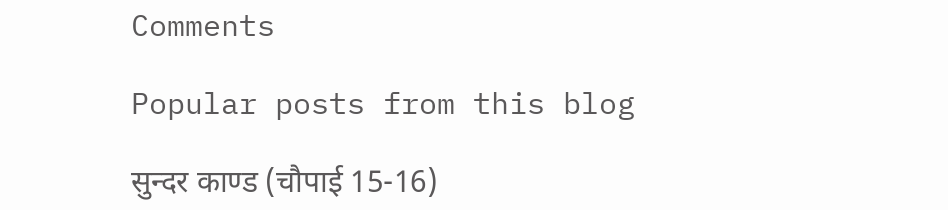Comments

Popular posts from this blog

सुन्दर काण्ड (चौपाई 15-16)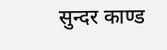सुन्दर काण्ड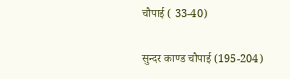चौपाई ( 33-40)

सुन्दर काण्ड चौपाई (195-204)